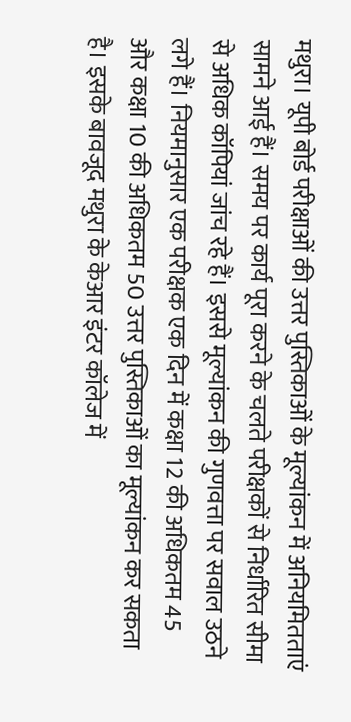मथुरा। यूपी बोर्ड परीक्षाओं की उत्तर पुस्तिकाओं के मूल्यांकन में अनियमितताएं सामने आई हैं। समय पर कार्य पूरा करने के चलते परीक्षकों से निर्धारित सीमा से अधिक कॉपियां जांच रहे हैं। इससे मूल्यांकन की गुणवत्ता पर सवाल उठने लगे हैं। नियमानुसार एक परीक्षक एक दिन में कक्षा 12 की अधिकतम 45 और कक्षा 10 की अधिकतम 50 उत्तर पुस्तिकाओं का मूल्यांकन कर सकता है। इसके बावजूद मथुरा के केआर इंटर कॉलेज में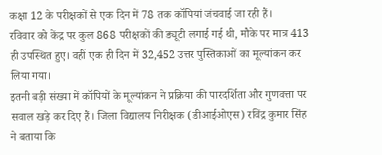कक्षा 12 के परीक्षकों से एक दिन में 78 तक कॉपियां जंचवाई जा रही हैं।
रविवार को केंद्र पर कुल 868 परीक्षकों की ड्यूटी लगाई गई थी, मौके पर मात्र 413 ही उपस्थित हुए। वहीं एक ही दिन में 32,452 उत्तर पुस्तिकाओं का मूल्यांकन कर लिया गया।
इतनी बड़ी संख्या में कॉपियों के मूल्यांकन ने प्रक्रिया की पारदर्शिता और गुणवत्ता पर सवाल खड़े कर दिए हैं। जिला विद्यालय निरीक्षक (डीआईओएस) रविंद्र कुमार सिंह ने बताया कि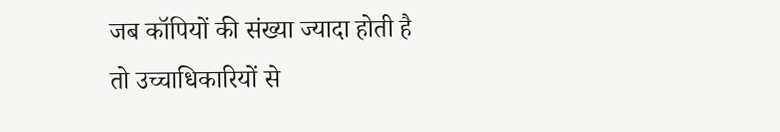जब कॉपियों की संख्या ज्यादा होती है तो उच्चाधिकारियों से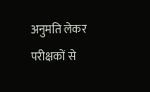अनुमति लेकर परीक्षकों से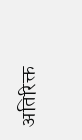अतिरिक्त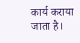कार्य कराया जाता है।